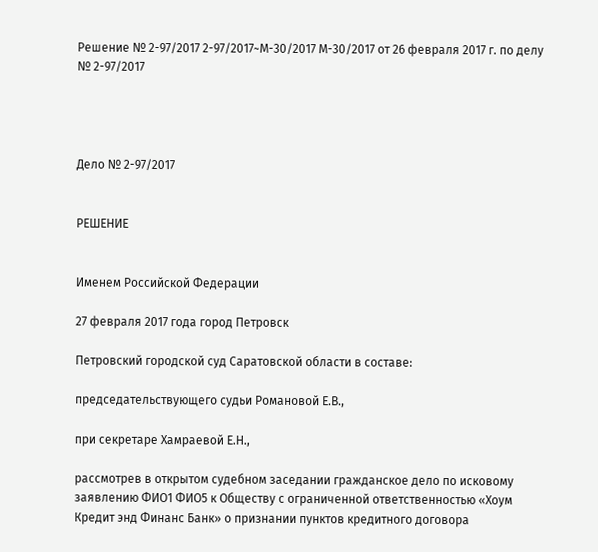Решение № 2-97/2017 2-97/2017~М-30/2017 М-30/2017 от 26 февраля 2017 г. по делу № 2-97/2017




Дело № 2-97/2017


РЕШЕНИЕ


Именем Российской Федерации

27 февраля 2017 года город Петровск

Петровский городской суд Саратовской области в составе:

председательствующего судьи Романовой Е.В.,

при секретаре Хамраевой Е.Н.,

рассмотрев в открытом судебном заседании гражданское дело по исковому заявлению ФИО1 ФИО5 к Обществу с ограниченной ответственностью «Хоум Кредит энд Финанс Банк» о признании пунктов кредитного договора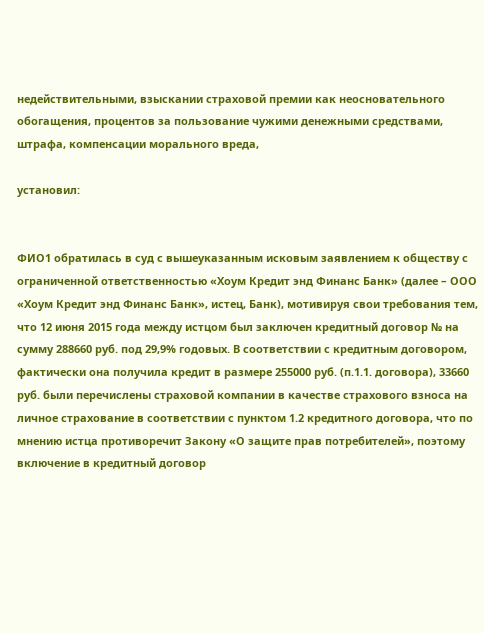недействительными, взыскании страховой премии как неосновательного обогащения, процентов за пользование чужими денежными средствами, штрафа, компенсации морального вреда,

установил:


ФИО1 обратилась в суд с вышеуказанным исковым заявлением к обществу с ограниченной ответственностью «Хоум Кредит энд Финанс Банк» (далее – ООО «Хоум Кредит энд Финанс Банк», истец, Банк), мотивируя свои требования тем, что 12 июня 2015 года между истцом был заключен кредитный договор № на сумму 288660 руб. под 29,9% годовых. В соответствии с кредитным договором, фактически она получила кредит в размере 255000 руб. (п.1.1. договора), 33660 руб. были перечислены страховой компании в качестве страхового взноса на личное страхование в соответствии с пунктом 1.2 кредитного договора, что по мнению истца противоречит Закону «О защите прав потребителей», поэтому включение в кредитный договор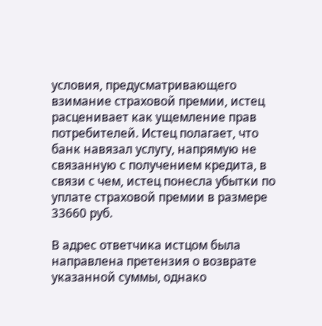условия, предусматривающего взимание страховой премии, истец расценивает как ущемление прав потребителей. Истец полагает, что банк навязал услугу, напрямую не связанную с получением кредита, в связи с чем, истец понесла убытки по уплате страховой премии в размере 33660 руб.

В адрес ответчика истцом была направлена претензия о возврате указанной суммы, однако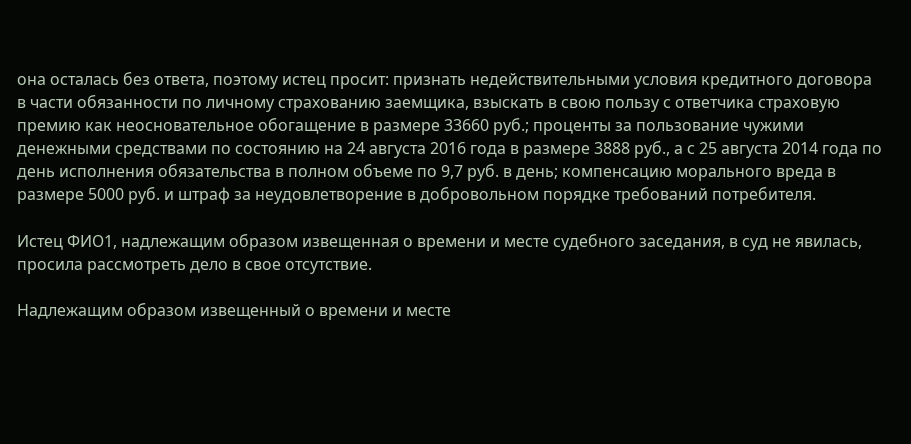она осталась без ответа, поэтому истец просит: признать недействительными условия кредитного договора в части обязанности по личному страхованию заемщика, взыскать в свою пользу с ответчика страховую премию как неосновательное обогащение в размере 33660 руб.; проценты за пользование чужими денежными средствами по состоянию на 24 августа 2016 года в размере 3888 руб., а с 25 августа 2014 года по день исполнения обязательства в полном объеме по 9,7 руб. в день; компенсацию морального вреда в размере 5000 руб. и штраф за неудовлетворение в добровольном порядке требований потребителя.

Истец ФИО1, надлежащим образом извещенная о времени и месте судебного заседания, в суд не явилась, просила рассмотреть дело в свое отсутствие.

Надлежащим образом извещенный о времени и месте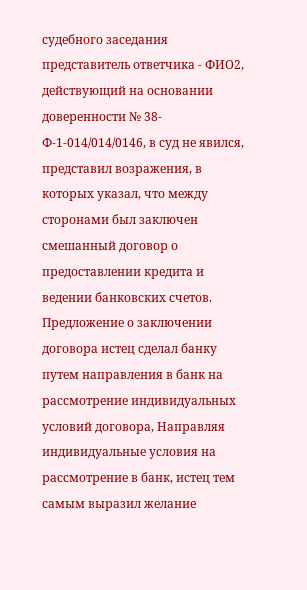судебного заседания представитель ответчика - ФИО2, действующий на основании доверенности № 38-Ф-1-014/014/0146, в суд не явился, представил возражения, в которых указал, что между сторонами был заключен смешанный договор о предоставлении кредита и ведении банковских счетов. Предложение о заключении договора истец сделал банку путем направления в банк на рассмотрение индивидуальных условий договора, Направляя индивидуальные условия на рассмотрение в банк, истец тем самым выразил желание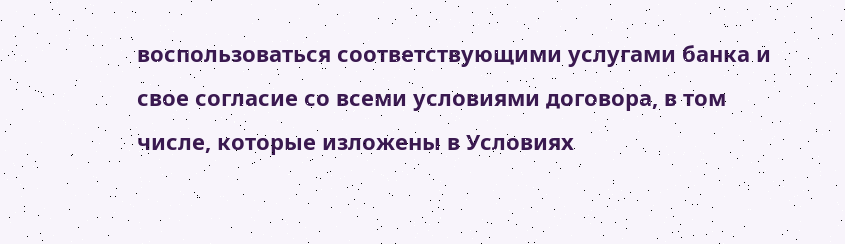воспользоваться соответствующими услугами банка и свое согласие со всеми условиями договора, в том числе, которые изложены в Условиях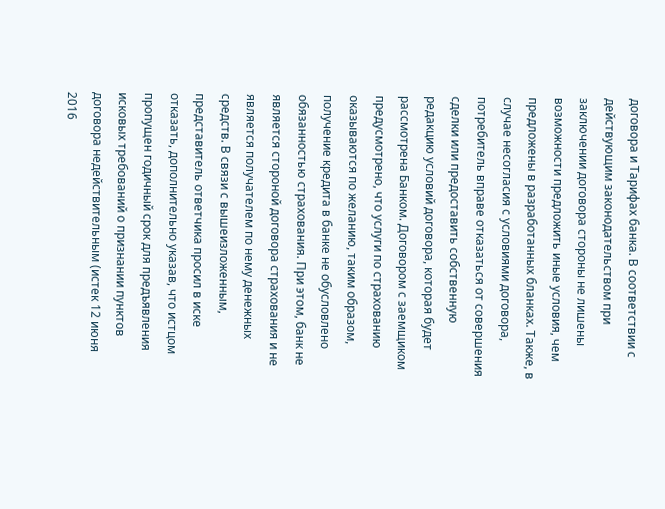договора и Тарифах банка. В соответствии с действующим законодательством при заключении договора стороны не лишены возможности предложить иные условия, чем предложены в разработанных бланках. Также, в случае несогласия с условиями договора, потребитель вправе отказаться от совершения сделки или предоставить собственную редакцию условий договора, которая будет рассмотрена Банком. Договором с заемщиком предусмотрено, что услуги по страхованию оказываются по желанию, таким образом, получение кредита в банке не обусловлено обязанностью страхования. При этом, банк не является стороной договора страхования и не является получателем по нему денежных средств. В связи с вышеизложенным, представитель ответчика просил в иске отказать, дополнительно указав, что истцом пропущен годичный срок для предъявления исковых требований о признании пунктов договора недействительным (истек 12 июня 2016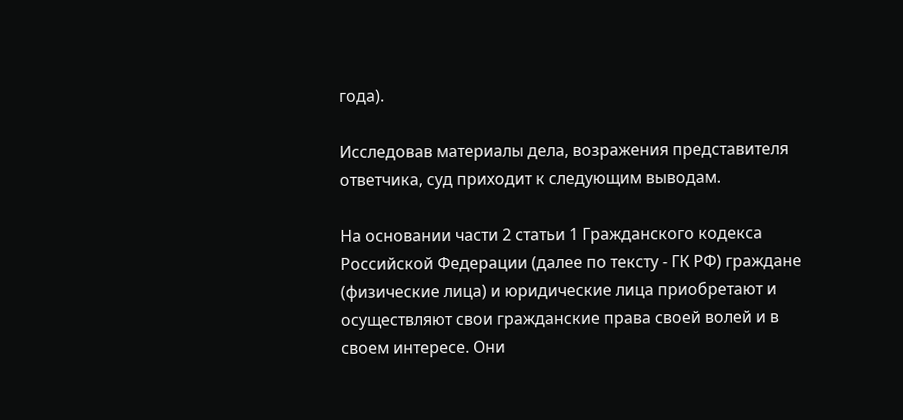года).

Исследовав материалы дела, возражения представителя ответчика, суд приходит к следующим выводам.

На основании части 2 статьи 1 Гражданского кодекса Российской Федерации (далее по тексту - ГК РФ) граждане (физические лица) и юридические лица приобретают и осуществляют свои гражданские права своей волей и в своем интересе. Они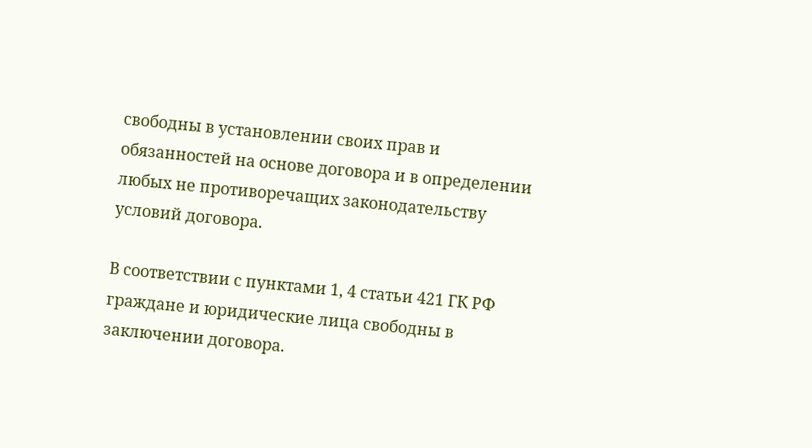свободны в установлении своих прав и обязанностей на основе договора и в определении любых не противоречащих законодательству условий договора.

В соответствии с пунктами 1, 4 статьи 421 ГК РФ граждане и юридические лица свободны в заключении договора.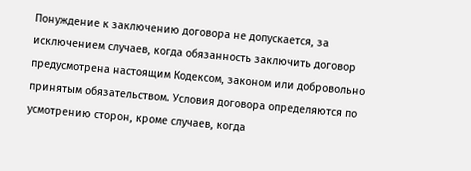Понуждение к заключению договора не допускается, за исключением случаев, когда обязанность заключить договор предусмотрена настоящим Кодексом, законом или добровольно принятым обязательством. Условия договора определяются по усмотрению сторон, кроме случаев, когда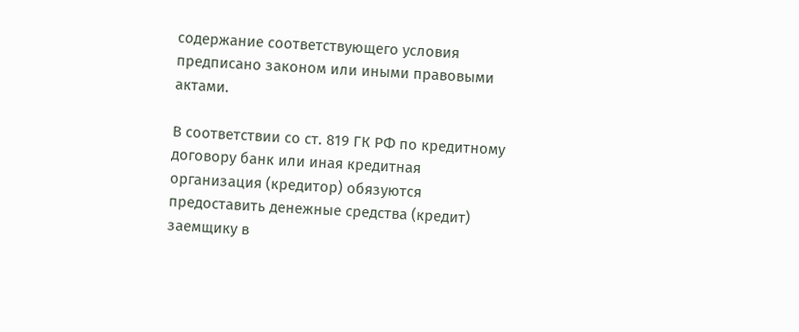содержание соответствующего условия предписано законом или иными правовыми актами.

В соответствии со ст. 819 ГК РФ по кредитному договору банк или иная кредитная организация (кредитор) обязуются предоставить денежные средства (кредит) заемщику в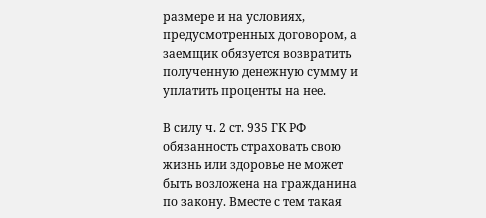размере и на условиях, предусмотренных договором, а заемщик обязуется возвратить полученную денежную сумму и уплатить проценты на нее.

В силу ч. 2 ст. 935 ГК РФ обязанность страховать свою жизнь или здоровье не может быть возложена на гражданина по закону. Вместе с тем такая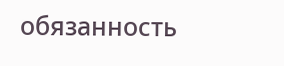обязанность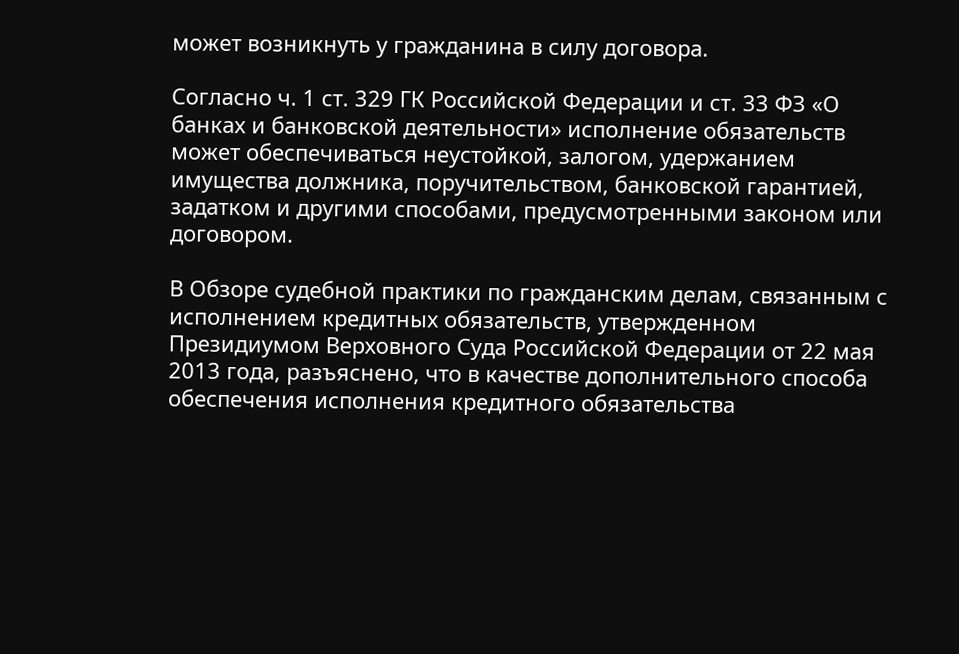может возникнуть у гражданина в силу договора.

Согласно ч. 1 ст. 329 ГК Российской Федерации и ст. 33 ФЗ «О банках и банковской деятельности» исполнение обязательств может обеспечиваться неустойкой, залогом, удержанием имущества должника, поручительством, банковской гарантией, задатком и другими способами, предусмотренными законом или договором.

В Обзоре судебной практики по гражданским делам, связанным с исполнением кредитных обязательств, утвержденном Президиумом Верховного Суда Российской Федерации от 22 мая 2013 года, разъяснено, что в качестве дополнительного способа обеспечения исполнения кредитного обязательства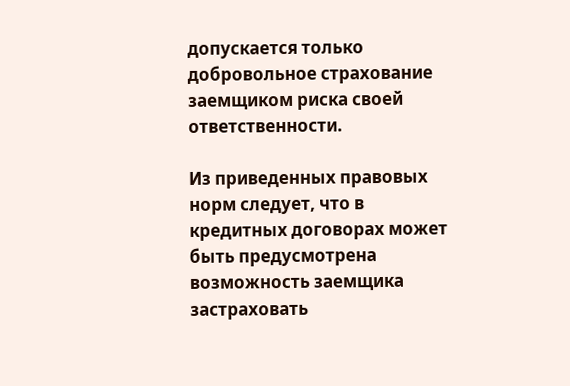допускается только добровольное страхование заемщиком риска своей ответственности.

Из приведенных правовых норм следует, что в кредитных договорах может быть предусмотрена возможность заемщика застраховать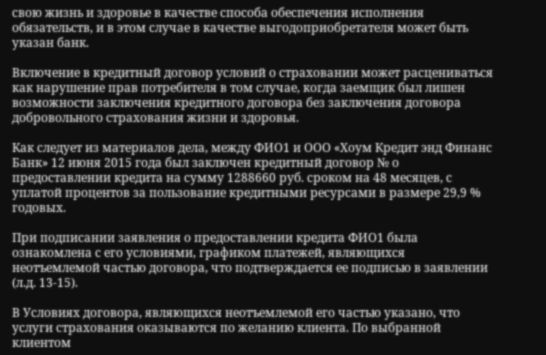свою жизнь и здоровье в качестве способа обеспечения исполнения обязательств, и в этом случае в качестве выгодоприобретателя может быть указан банк.

Включение в кредитный договор условий о страховании может расцениваться как нарушение прав потребителя в том случае, когда заемщик был лишен возможности заключения кредитного договора без заключения договора добровольного страхования жизни и здоровья.

Как следует из материалов дела, между ФИО1 и ООО «Хоум Кредит энд Финанс Банк» 12 июня 2015 года был заключен кредитный договор № о предоставлении кредита на сумму 1288660 руб. сроком на 48 месяцев, с уплатой процентов за пользование кредитными ресурсами в размере 29,9 % годовых.

При подписании заявления о предоставлении кредита ФИО1 была ознакомлена с его условиями, графиком платежей, являющихся неотъемлемой частью договора, что подтверждается ее подписью в заявлении (л.д. 13-15).

В Условиях договора, являющихся неотъемлемой его частью указано, что услуги страхования оказываются по желанию клиента. По выбранной клиентом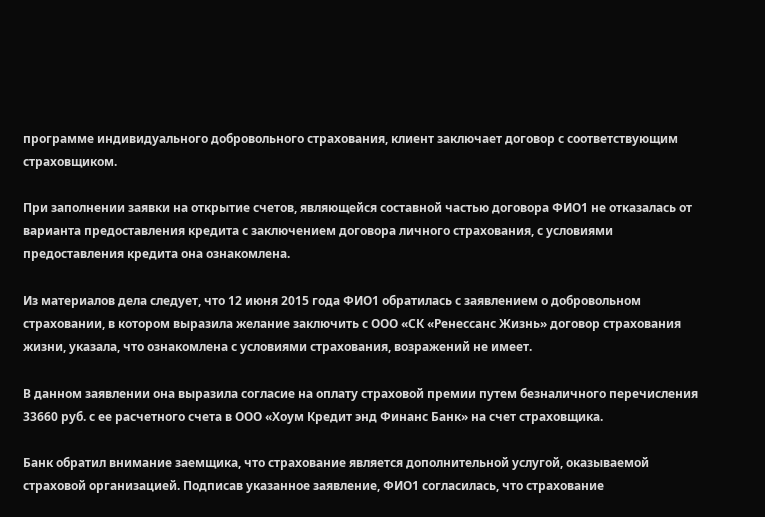программе индивидуального добровольного страхования, клиент заключает договор с соответствующим страховщиком.

При заполнении заявки на открытие счетов, являющейся составной частью договора ФИО1 не отказалась от варианта предоставления кредита с заключением договора личного страхования, с условиями предоставления кредита она ознакомлена.

Из материалов дела следует, что 12 июня 2015 года ФИО1 обратилась с заявлением о добровольном страховании, в котором выразила желание заключить с ООО «СК «Ренессанс Жизнь» договор страхования жизни, указала, что ознакомлена с условиями страхования, возражений не имеет.

В данном заявлении она выразила согласие на оплату страховой премии путем безналичного перечисления 33660 руб. с ее расчетного счета в ООО «Хоум Кредит энд Финанс Банк» на счет страховщика.

Банк обратил внимание заемщика, что страхование является дополнительной услугой, оказываемой страховой организацией. Подписав указанное заявление, ФИО1 согласилась, что страхование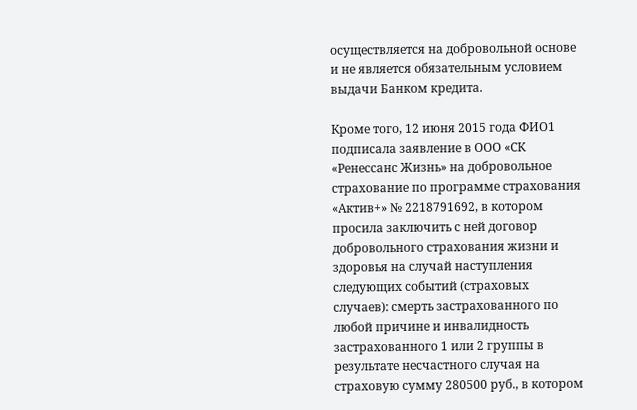осуществляется на добровольной основе и не является обязательным условием выдачи Банком кредита.

Кроме того, 12 июня 2015 года ФИО1 подписала заявление в ООО «СК «Ренессанс Жизнь» на добровольное страхование по программе страхования «Актив+» № 2218791692, в котором просила заключить с ней договор добровольного страхования жизни и здоровья на случай наступления следующих событий (страховых случаев): смерть застрахованного по любой причине и инвалидность застрахованного 1 или 2 группы в результате несчастного случая на страховую сумму 280500 руб., в котором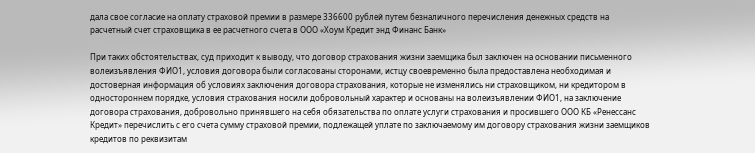дала свое согласие на оплату страховой премии в размере 336600 рублей путем безналичного перечисления денежных средств на расчетный счет страховщика в ее расчетного счета в ООО «Хоум Кредит энд Финанс Банк»

При таких обстоятельствах, суд приходит к выводу, что договор страхования жизни заемщика был заключен на основании письменного волеизъявления ФИО1, условия договора были согласованы сторонами, истцу своевременно была предоставлена необходимая и достоверная информация об условиях заключения договора страхования, которые не изменялись ни страховщиком, ни кредитором в одностороннем порядке, условия страхования носили добровольный характер и основаны на волеизъявлении ФИО1, на заключение договора страхования, добровольно принявшего на себя обязательства по оплате услуги страхования и просившего ООО КБ «Ренессанс Кредит» перечислить с его счета сумму страховой премии, подлежащей уплате по заключаемому им договору страхования жизни заемщиков кредитов по реквизитам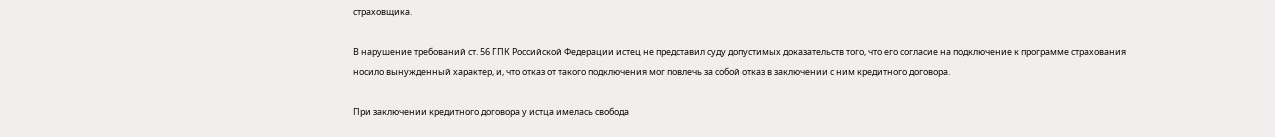страховщика.

В нарушение требований ст. 56 ГПК Российской Федерации истец не представил суду допустимых доказательств того, что его согласие на подключение к программе страхования носило вынужденный характер, и, что отказ от такого подключения мог повлечь за собой отказ в заключении с ним кредитного договора.

При заключении кредитного договора у истца имелась свобода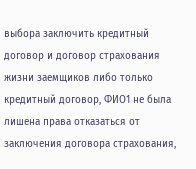выбора заключить кредитный договор и договор страхования жизни заемщиков либо только кредитный договор, ФИО1 не была лишена права отказаться от заключения договора страхования,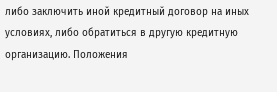либо заключить иной кредитный договор на иных условиях, либо обратиться в другую кредитную организацию. Положения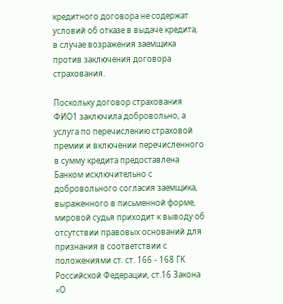кредитного договора не содержат условий об отказе в выдаче кредита, в случае возражения заемщика против заключения договора страхования.

Поскольку договор страхования ФИО1 заключила добровольно, а услуга по перечислению страховой премии и включении перечисленного в сумму кредита предоставлена Банком исключительно с добровольного согласия заемщика, выраженного в письменной форме, мировой судья приходит к выводу об отсутствии правовых оснований для признания в соответствии с положениями ст. ст. 166 - 168 ГК Российской Федерации, ст.16 Закона «О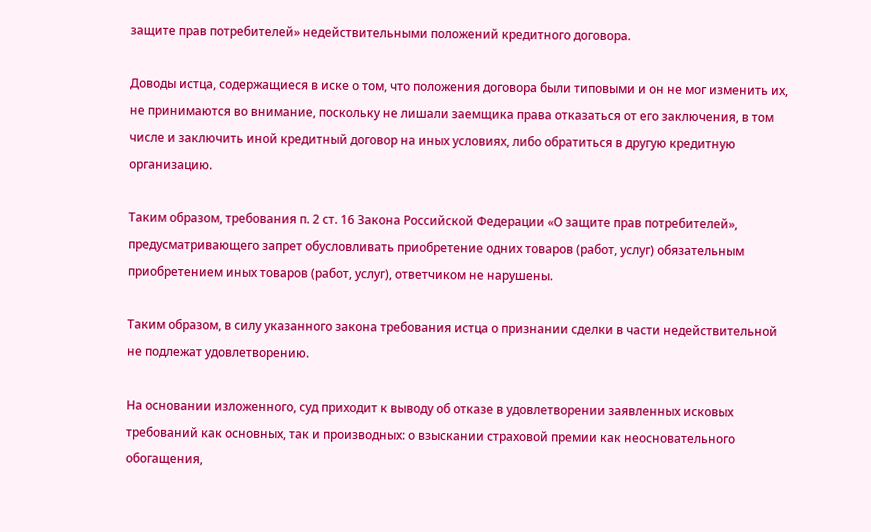защите прав потребителей» недействительными положений кредитного договора.

Доводы истца, содержащиеся в иске о том, что положения договора были типовыми и он не мог изменить их, не принимаются во внимание, поскольку не лишали заемщика права отказаться от его заключения, в том числе и заключить иной кредитный договор на иных условиях, либо обратиться в другую кредитную организацию.

Таким образом, требования п. 2 ст. 16 Закона Российской Федерации «О защите прав потребителей», предусматривающего запрет обусловливать приобретение одних товаров (работ, услуг) обязательным приобретением иных товаров (работ, услуг), ответчиком не нарушены.

Таким образом, в силу указанного закона требования истца о признании сделки в части недействительной не подлежат удовлетворению.

На основании изложенного, суд приходит к выводу об отказе в удовлетворении заявленных исковых требований как основных, так и производных: о взыскании страховой премии как неосновательного обогащения,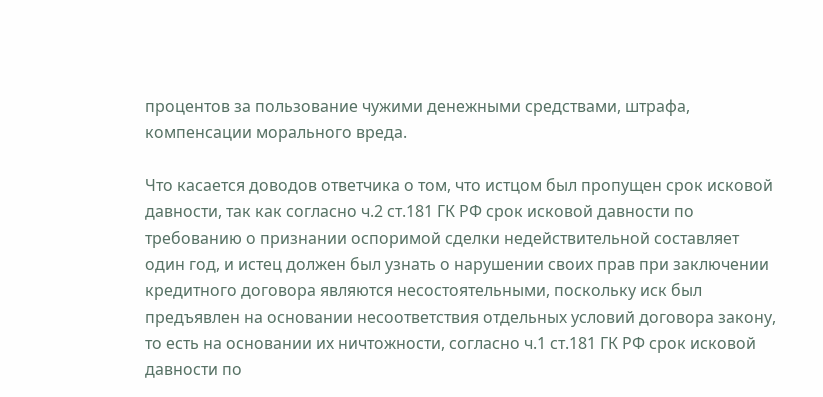процентов за пользование чужими денежными средствами, штрафа, компенсации морального вреда.

Что касается доводов ответчика о том, что истцом был пропущен срок исковой давности, так как согласно ч.2 ст.181 ГК РФ срок исковой давности по требованию о признании оспоримой сделки недействительной составляет один год, и истец должен был узнать о нарушении своих прав при заключении кредитного договора являются несостоятельными, поскольку иск был предъявлен на основании несоответствия отдельных условий договора закону, то есть на основании их ничтожности, согласно ч.1 ст.181 ГК РФ срок исковой давности по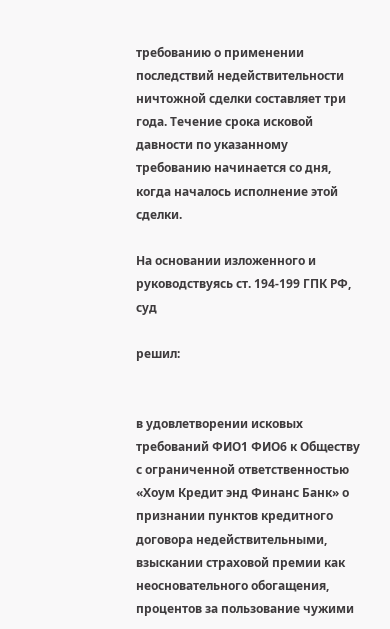требованию о применении последствий недействительности ничтожной сделки составляет три года. Течение срока исковой давности по указанному требованию начинается со дня, когда началось исполнение этой сделки.

На основании изложенного и руководствуясь ст. 194-199 ГПК РФ, суд

решил:


в удовлетворении исковых требований ФИО1 ФИО6 к Обществу с ограниченной ответственностью «Хоум Кредит энд Финанс Банк» о признании пунктов кредитного договора недействительными, взыскании страховой премии как неосновательного обогащения, процентов за пользование чужими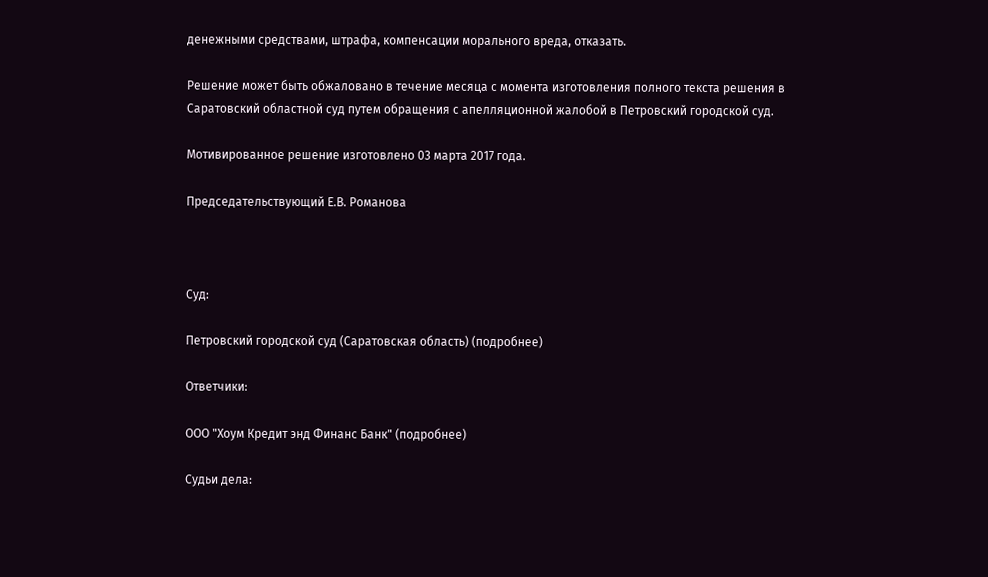денежными средствами, штрафа, компенсации морального вреда, отказать.

Решение может быть обжаловано в течение месяца с момента изготовления полного текста решения в Саратовский областной суд путем обращения с апелляционной жалобой в Петровский городской суд.

Мотивированное решение изготовлено 03 марта 2017 года.

Председательствующий Е.В. Романова



Суд:

Петровский городской суд (Саратовская область) (подробнее)

Ответчики:

ООО "Хоум Кредит энд Финанс Банк" (подробнее)

Судьи дела: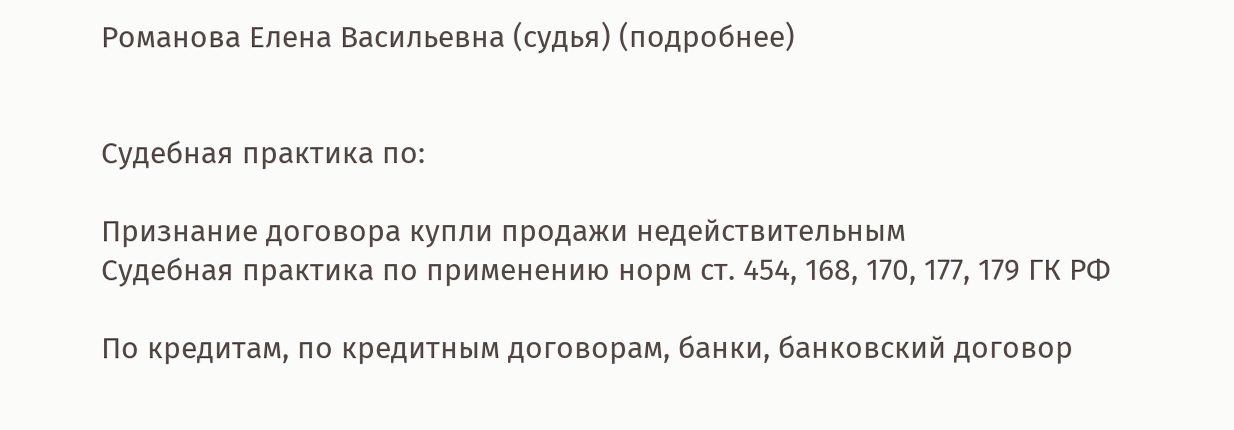Романова Елена Васильевна (судья) (подробнее)


Судебная практика по:

Признание договора купли продажи недействительным
Судебная практика по применению норм ст. 454, 168, 170, 177, 179 ГК РФ

По кредитам, по кредитным договорам, банки, банковский договор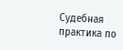Судебная практика по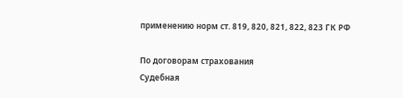применению норм ст. 819, 820, 821, 822, 823 ГК РФ

По договорам страхования
Судебная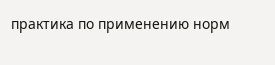практика по применению норм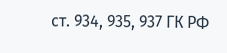ст. 934, 935, 937 ГК РФ